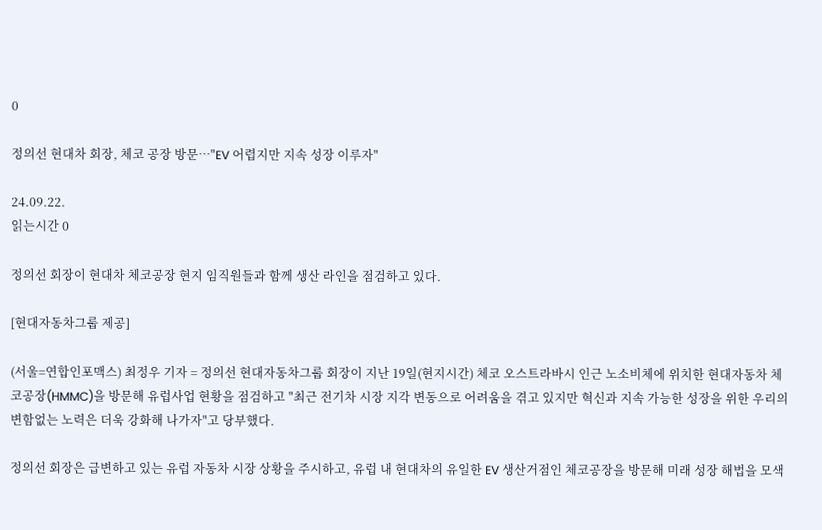0

정의선 현대차 회장, 체코 공장 방문…"EV 어렵지만 지속 성장 이루자"

24.09.22.
읽는시간 0

정의선 회장이 현대차 체코공장 현지 임직원들과 함께 생산 라인을 점검하고 있다.

[현대자동차그룹 제공]

(서울=연합인포맥스) 최정우 기자 = 정의선 현대자동차그룹 회장이 지난 19일(현지시간) 체코 오스트라바시 인근 노소비체에 위치한 현대자동차 체코공장(HMMC)을 방문해 유럽사업 현황을 점검하고 "최근 전기차 시장 지각 변동으로 어려움을 겪고 있지만 혁신과 지속 가능한 성장을 위한 우리의 변함없는 노력은 더욱 강화해 나가자"고 당부했다.

정의선 회장은 급변하고 있는 유럽 자동차 시장 상황을 주시하고, 유럽 내 현대차의 유일한 EV 생산거점인 체코공장을 방문해 미래 성장 해법을 모색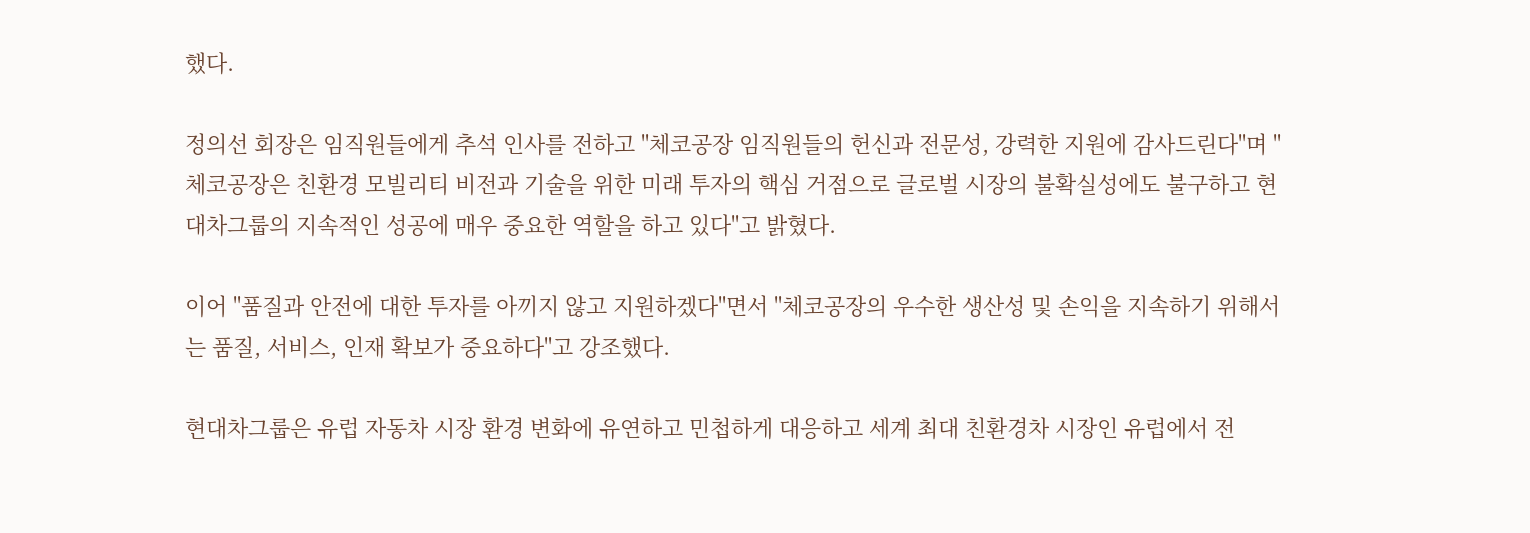했다.

정의선 회장은 임직원들에게 추석 인사를 전하고 "체코공장 임직원들의 헌신과 전문성, 강력한 지원에 감사드린다"며 "체코공장은 친환경 모빌리티 비전과 기술을 위한 미래 투자의 핵심 거점으로 글로벌 시장의 불확실성에도 불구하고 현대차그룹의 지속적인 성공에 매우 중요한 역할을 하고 있다"고 밝혔다.

이어 "품질과 안전에 대한 투자를 아끼지 않고 지원하겠다"면서 "체코공장의 우수한 생산성 및 손익을 지속하기 위해서는 품질, 서비스, 인재 확보가 중요하다"고 강조했다.

현대차그룹은 유럽 자동차 시장 환경 변화에 유연하고 민첩하게 대응하고 세계 최대 친환경차 시장인 유럽에서 전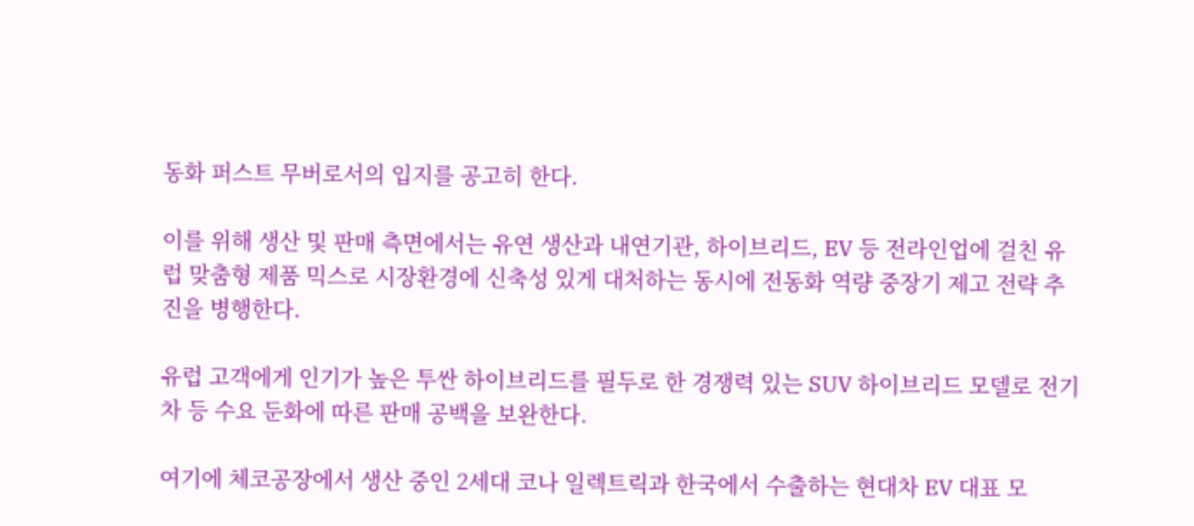동화 퍼스트 무버로서의 입지를 공고히 한다.

이를 위해 생산 및 판매 측면에서는 유연 생산과 내연기관, 하이브리드, EV 등 전라인업에 걸친 유럽 맞춤형 제품 믹스로 시장환경에 신축성 있게 대처하는 동시에 전동화 역량 중장기 제고 전략 추진을 병행한다.

유럽 고객에게 인기가 높은 투싼 하이브리드를 필두로 한 경쟁력 있는 SUV 하이브리드 모델로 전기차 등 수요 둔화에 따른 판매 공백을 보완한다.

여기에 체코공장에서 생산 중인 2세대 코나 일렉트릭과 한국에서 수출하는 현대차 EV 대표 모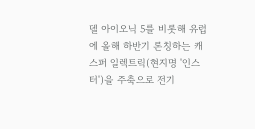델 아이오닉 5를 비롯해 유럽에 올해 하반기 론칭하는 캐스퍼 일렉트릭(현지명 '인스터')을 주축으로 전기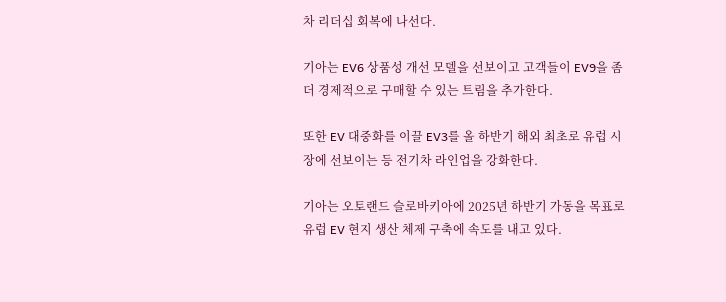차 리더십 회복에 나선다.

기아는 EV6 상품성 개선 모델을 선보이고 고객들이 EV9을 좀 더 경제적으로 구매할 수 있는 트림을 추가한다.

또한 EV 대중화를 이끌 EV3를 올 하반기 해외 최초로 유럽 시장에 선보이는 등 전기차 라인업을 강화한다.

기아는 오토랜드 슬로바키아에 2025년 하반기 가동을 목표로 유럽 EV 현지 생산 체제 구축에 속도를 내고 있다.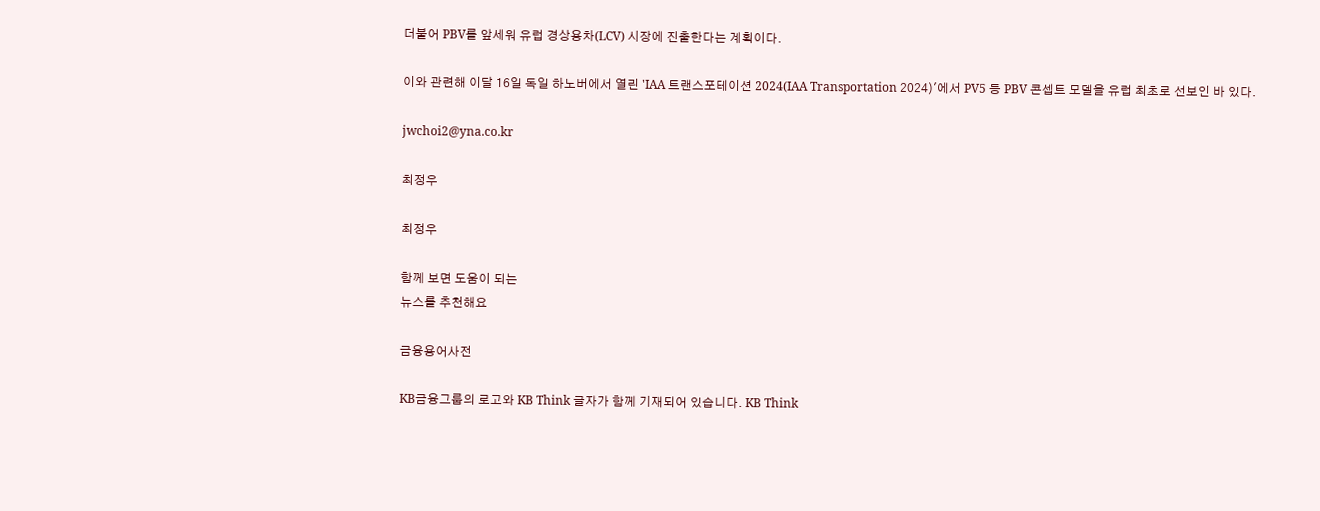더불어 PBV를 앞세워 유럽 경상용차(LCV) 시장에 진출한다는 계획이다.

이와 관련해 이달 16일 독일 하노버에서 열린 'IAA 트랜스포테이션 2024(IAA Transportation 2024)'에서 PV5 등 PBV 콘셉트 모델을 유럽 최초로 선보인 바 있다.

jwchoi2@yna.co.kr

최정우

최정우

함께 보면 도움이 되는
뉴스를 추천해요

금융용어사전

KB금융그룹의 로고와 KB Think 글자가 함께 기재되어 있습니다. KB Think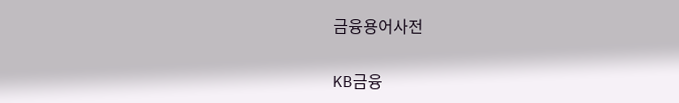금융용어사전

KB금융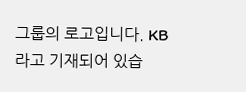그룹의 로고입니다. KB라고 기재되어 있습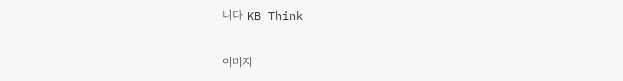니다 KB Think

이미지